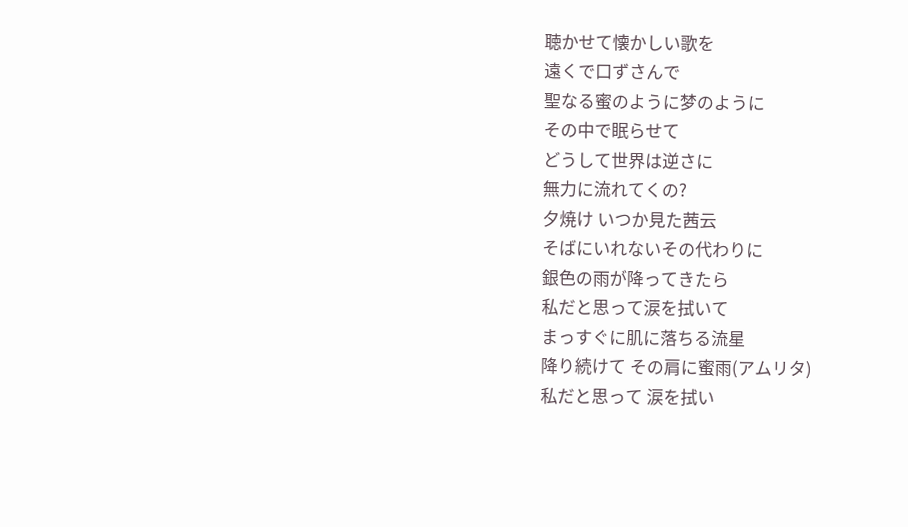聴かせて懐かしい歌を
遠くで口ずさんで
聖なる蜜のように梦のように
その中で眠らせて
どうして世界は逆さに
無力に流れてくの?
夕焼け いつか見た茜云
そばにいれないその代わりに
銀色の雨が降ってきたら
私だと思って涙を拭いて
まっすぐに肌に落ちる流星
降り続けて その肩に蜜雨(アムリタ)
私だと思って 涙を拭い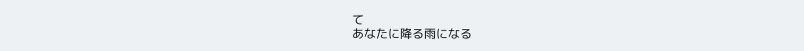て
あなたに降る雨になる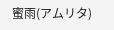蜜雨(アムリタ)